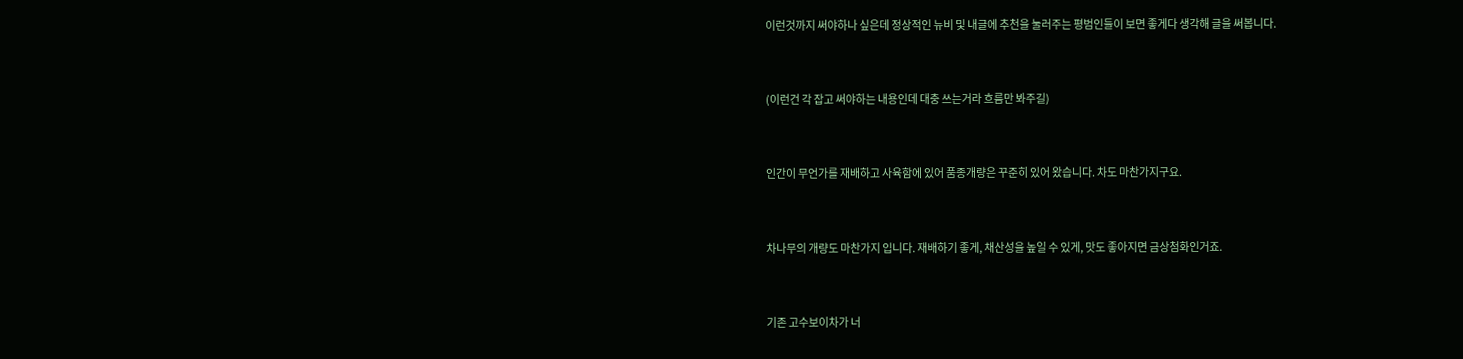이런것까지 써야하나 싶은데 정상적인 뉴비 및 내글에 추천을 눌러주는 평범인들이 보면 좋게다 생각해 글을 써봅니다.


(이런건 각 잡고 써야하는 내용인데 대충 쓰는거라 흐름만 봐주길)


인간이 무언가를 재배하고 사육함에 있어 품종개량은 꾸준히 있어 왔습니다. 차도 마찬가지구요.


차나무의 개량도 마찬가지 입니다. 재배하기 좋게, 채산성을 높일 수 있게, 맛도 좋아지면 금상첨화인거죠.


기존 고수보이차가 너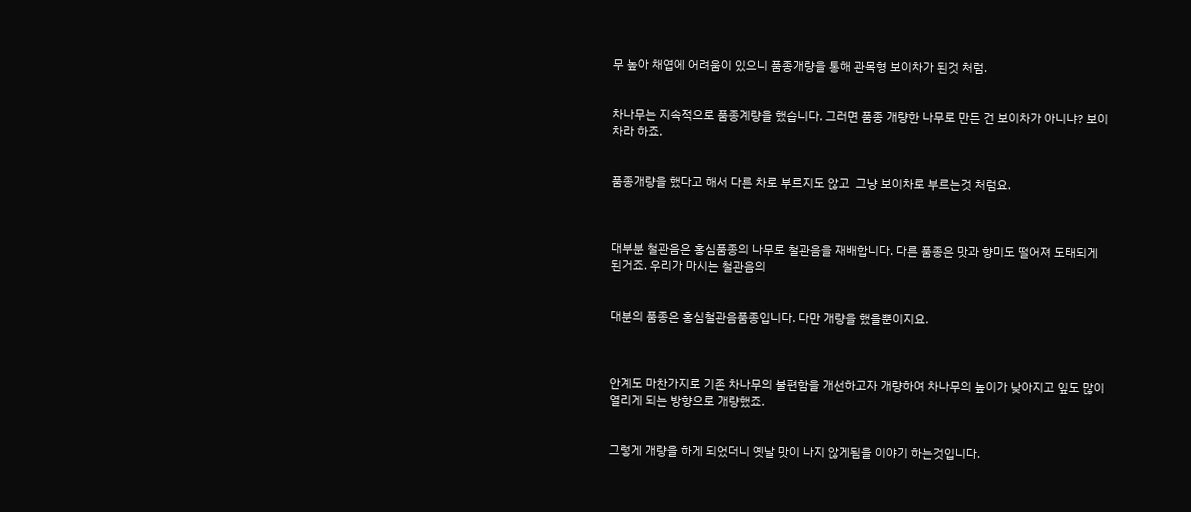무 높아 채엽에 어려움이 있으니 품종개량을 통해 관목형 보이차가 된것 처럼.


차나무는 지속적으로 품종계량을 했습니다. 그러면 품종 개량한 나무로 만든 건 보이차가 아니냐? 보이차라 하죠.


품종개량을 했다고 해서 다른 차로 부르지도 않고  그냥 보이차로 부르는것 처럼요.



대부분 철관음은 홍심품종의 나무로 철관음을 재배합니다. 다른 품종은 맛과 향미도 떨어져 도태되게 된거죠. 우리가 마시는 철관음의


대분의 품종은 홍심철관음품종입니다. 다만 개량을 했을뿐이지요.



안계도 마찬가지로 기존 차나무의 불편함을 개선하고자 개량하여 차나무의 높이가 낮아지고 잎도 많이 열리게 되는 방향으로 개량했죠.


그렇게 개량을 하게 되었더니 옛날 맛이 나지 않게됨을 이야기 하는것입니다.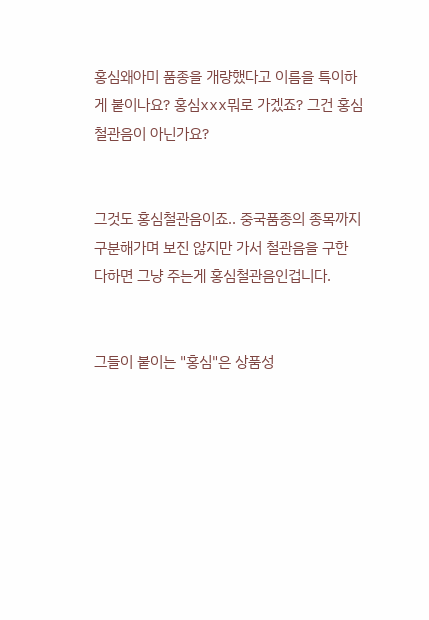홍심왜아미 품종을 개량했다고 이름을 특이하게 붙이나요? 홍심xxx뭐로 가겠죠? 그건 홍심철관음이 아닌가요?


그것도 홍심철관음이죠.. 중국품종의 종목까지 구분해가며 보진 않지만 가서 철관음을 구한 다하면 그냥 주는게 홍심철관음인겁니다.


그들이 붙이는 "홍심"은 상품성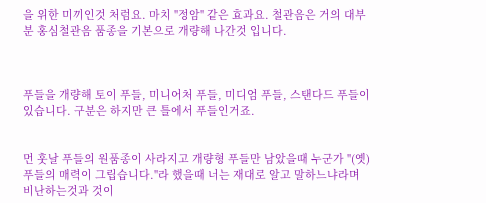을 위한 미끼인것 처럼요. 마치 "정암" 같은 효과요. 철관음은 거의 대부분 홍심철관음 품종을 기본으로 개량해 나간것 입니다.



푸들을 개량해 토이 푸들, 미니어처 푸들, 미디엄 푸들, 스탠다드 푸들이 있습니다. 구분은 하지만 큰 틀에서 푸들인거죠.


먼 훗날 푸들의 원품종이 사라지고 개량형 푸들만 남았을때 누군가 "(옛) 푸들의 매력이 그립습니다."라 했을때 너는 재대로 알고 말하느냐라며 비난하는것과 것이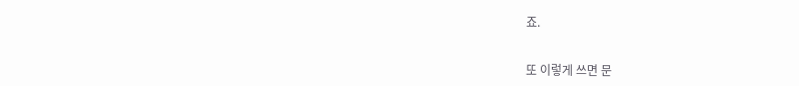죠.


또 이렇게 쓰면 문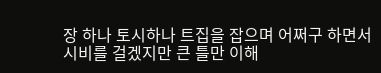장 하나 토시하나 트집을 잡으며 어쩌구 하면서 시비를 걸겠지만 큰 틀만 이해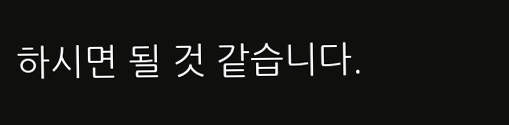하시면 될 것 같습니다.